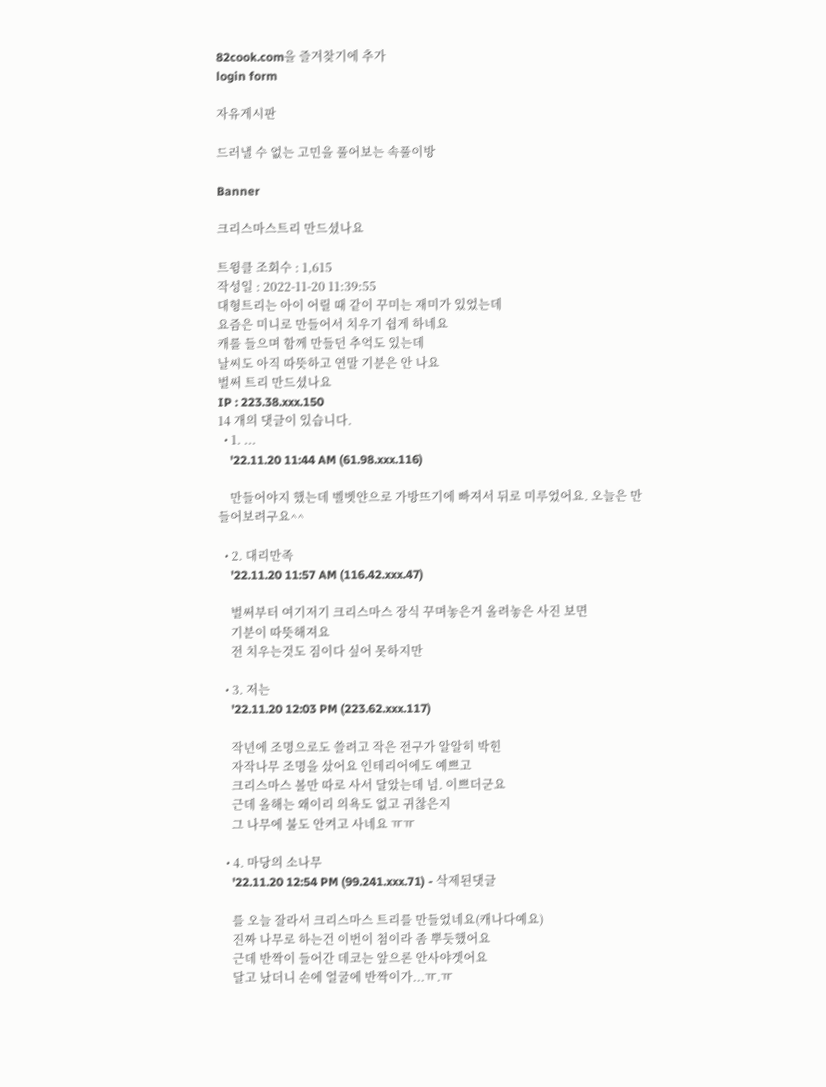82cook.com을 즐겨찾기에 추가
login form

자유게시판

드러낼 수 없는 고민을 풀어보는 속풀이방

Banner

크리스마스트리 만드셨나요

트윙클 조회수 : 1,615
작성일 : 2022-11-20 11:39:55
대형트리는 아이 어릴 때 같이 꾸미는 재미가 있었는데
요즘은 미니로 만들어서 치우기 쉽게 하네요
캐롤 들으며 함께 만들던 추억도 있는데
날씨도 아직 따뜻하고 연말 기분은 안 나요
벌써 트리 만드셨나요
IP : 223.38.xxx.150
14 개의 댓글이 있습니다.
  • 1. ...
    '22.11.20 11:44 AM (61.98.xxx.116)

    만들어야지 했는데 벨벳얀으로 가방뜨기에 빠져서 뒤로 미루었어요. 오늘은 만들어보려구요^^

  • 2. 대리만족
    '22.11.20 11:57 AM (116.42.xxx.47)

    벌써부터 여기저기 크리스마스 장식 꾸며놓은거 올려놓은 사진 보면
    기분이 따뜻해져요
    전 치우는것도 짐이다 싶어 못하지만

  • 3. 저는
    '22.11.20 12:03 PM (223.62.xxx.117)

    작년에 조명으로도 쓸려고 작은 전구가 알알히 박힌
    자작나무 조명을 샀어요 인테리어에도 예쁘고
    크리스마스 볼만 따로 사서 달았는데 넘. 이쁘더군요
    근데 올해는 왜이리 의욕도 없고 귀찮은지
    그 나무에 불도 안켜고 사네요 ㅠㅠ

  • 4. 마당의 소나무
    '22.11.20 12:54 PM (99.241.xxx.71) - 삭제된댓글

    를 오늘 잘라서 크리스마스 트리를 만들었네요(캐나다예요)
    진짜 나무로 하는건 이번이 첨이라 좀 뿌듯했어요
    근데 반짝이 들어간 데코는 앞으론 안사야겟어요
    달고 났더니 손에 얼굴에 반짝이가...ㅠ.ㅠ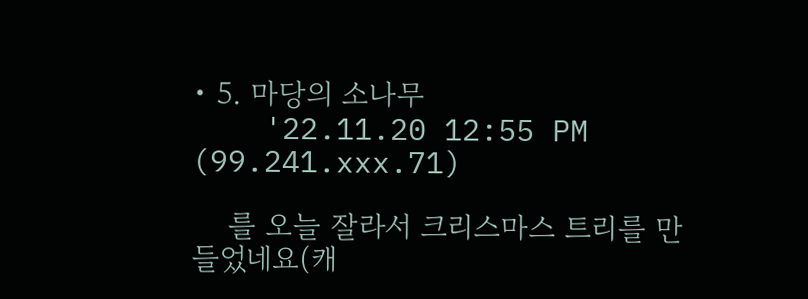• 5. 마당의 소나무
    '22.11.20 12:55 PM (99.241.xxx.71)

    를 오늘 잘라서 크리스마스 트리를 만들었네요(캐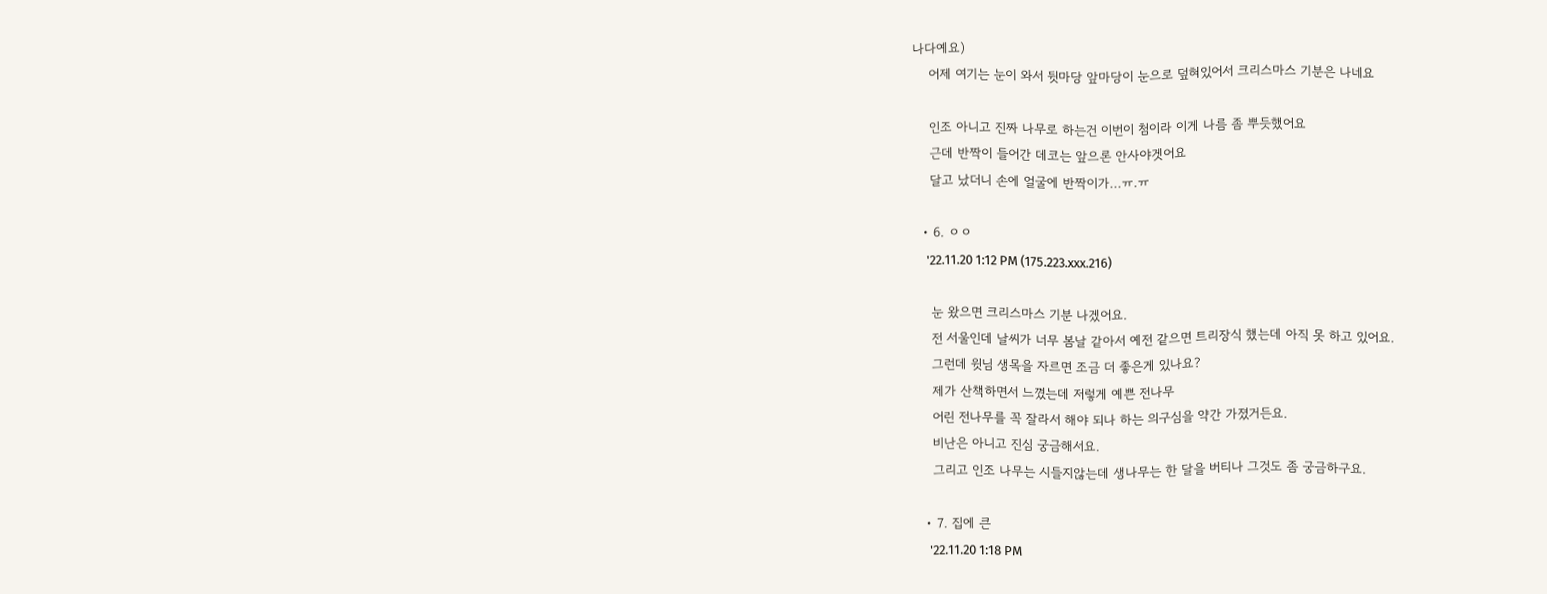나다예요)
    어제 여기는 눈이 와서 뒷마당 앞마당이 눈으로 덮혀있어서 크리스마스 기분은 나네요

    인조 아니고 진짜 나무로 하는건 이번이 첨이라 이게 나름 좀 뿌듯했어요
    근데 반짝이 들어간 데코는 앞으론 안사야겟어요
    달고 났더니 손에 얼굴에 반짝이가...ㅠ.ㅠ

  • 6. ㅇㅇ
    '22.11.20 1:12 PM (175.223.xxx.216)

    눈 왔으면 크리스마스 기분 나겠어요.
    전 서울인데 날씨가 너무 봄날 같아서 예전 같으면 트리장식 했는데 아직 못 하고 있어요.
    그런데 윗님 생목을 자르면 조금 더 좋은게 있나요?
    제가 산책하면서 느꼈는데 저렇게 예쁜 전나무
    어린 전나무를 꼭 잘라서 해야 되나 하는 의구심을 약간 가졌거든요.
    비난은 아니고 진심 궁금해서요.
    그리고 인조 나무는 시들지않는데 생나무는 한 달을 버티나 그것도 좀 궁금하구요.

  • 7. 집에 큰
    '22.11.20 1:18 PM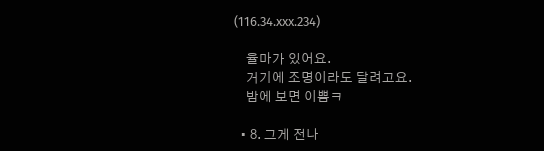(116.34.xxx.234)

    율마가 있어요.
    거기에 조명이라도 달려고요.
    밤에 보면 이쁨ㅋ

  • 8. 그게 전나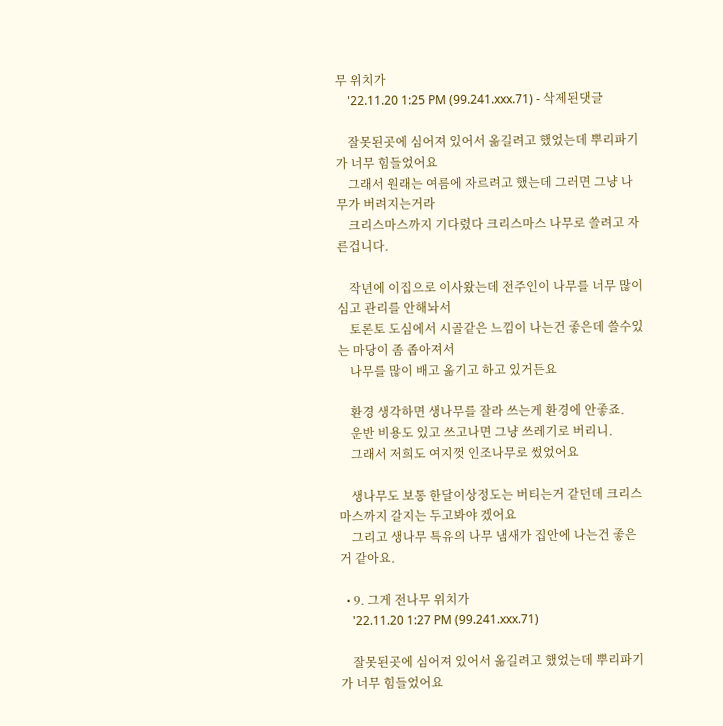무 위치가
    '22.11.20 1:25 PM (99.241.xxx.71) - 삭제된댓글

    잘못된곳에 심어져 있어서 옮길려고 했었는데 뿌리파기가 너무 힘들었어요
    그래서 원래는 여름에 자르려고 했는데 그러면 그냥 나무가 버려지는거라
    크리스마스까지 기다렸다 크리스마스 나무로 쓸려고 자른겁니다.

    작년에 이집으로 이사왔는데 전주인이 나무를 너무 많이 심고 관리를 안해놔서
    토론토 도심에서 시골같은 느낌이 나는건 좋은데 쓸수있는 마당이 좀 좁아져서
    나무를 많이 배고 옮기고 하고 있거든요

    환경 생각하면 생나무를 잘라 쓰는게 환경에 안좋죠.
    운반 비용도 있고 쓰고나면 그냥 쓰레기로 버리니.
    그래서 저희도 여지껏 인조나무로 썼었어요

    생나무도 보통 한달이상정도는 버티는거 같던데 크리스마스까지 갈지는 두고봐야 겠어요
    그리고 생나무 특유의 나무 냄새가 집안에 나는건 좋은거 같아요.

  • 9. 그게 전나무 위치가
    '22.11.20 1:27 PM (99.241.xxx.71)

    잘못된곳에 심어져 있어서 옮길려고 했었는데 뿌리파기가 너무 힘들었어요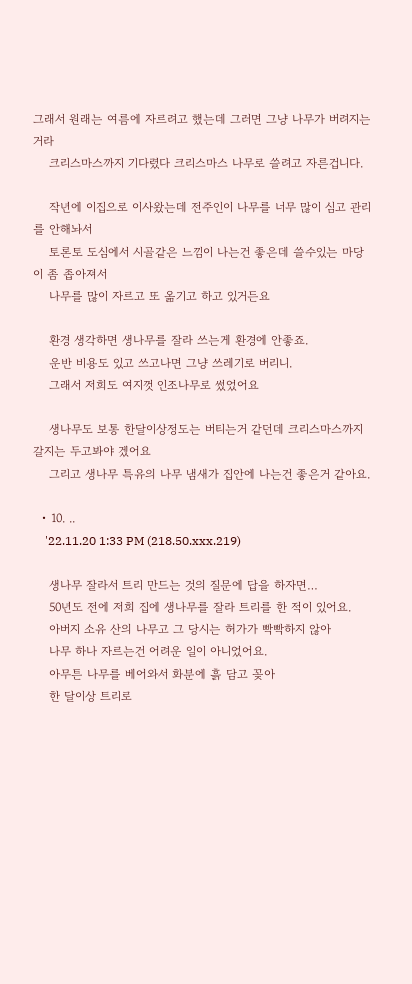그래서 원래는 여름에 자르려고 했는데 그러면 그냥 나무가 버려지는거라
    크리스마스까지 기다렸다 크리스마스 나무로 쓸려고 자른겁니다.

    작년에 이집으로 이사왔는데 전주인이 나무를 너무 많이 심고 관리를 안해놔서
    토론토 도심에서 시골같은 느낌이 나는건 좋은데 쓸수있는 마당이 좀 좁아져서
    나무를 많이 자르고 또 옮기고 하고 있거든요

    환경 생각하면 생나무를 잘라 쓰는게 환경에 안좋죠.
    운반 비용도 있고 쓰고나면 그냥 쓰레기로 버리니.
    그래서 저희도 여지껏 인조나무로 썼었어요

    생나무도 보통 한달이상정도는 버티는거 같던데 크리스마스까지 갈지는 두고봐야 겠어요
    그리고 생나무 특유의 나무 냄새가 집안에 나는건 좋은거 같아요.

  • 10. ..
    '22.11.20 1:33 PM (218.50.xxx.219)

    생나무 잘라서 트리 만드는 것의 질문에 답을 하자면…
    50년도 전에 저희 집에 생나무를 잘라 트리를 한 적이 있어요.
    아버지 소유 산의 나무고 그 당시는 허가가 빡빡하지 않아
    나무 하나 자르는건 어려운 일이 아니었어요.
    아무튼 나무를 베어와서 화분에 흙 담고 꽂아
    한 달이상 트리로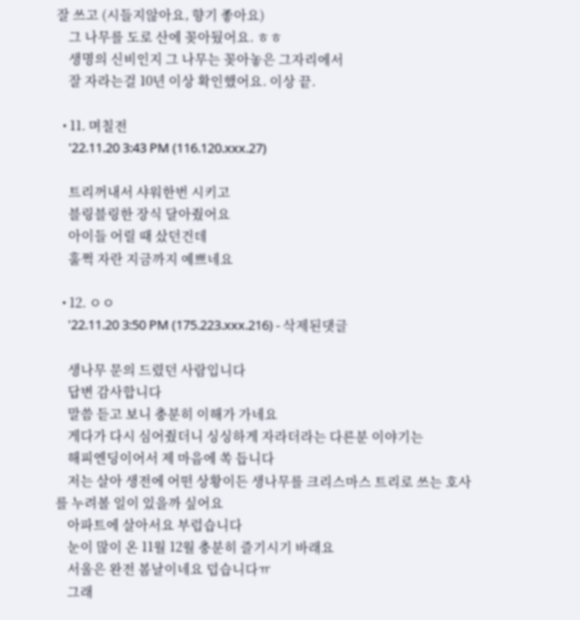잘 쓰고 (시들지않아요, 향기 좋아요)
    그 나무를 도로 산에 꽂아뒀어요. ㅎㅎ
    생명의 신비인지 그 나무는 꽂아놓은 그자리에서
    잘 자라는걸 10년 이상 확인했어요. 이상 끝.

  • 11. 며칠전
    '22.11.20 3:43 PM (116.120.xxx.27)

    트리꺼내서 샤워한번 시키고
    블링블링한 장식 달아줬어요
    아이들 어릴 때 샀던건데
    훌쩍 자란 지금까지 예쁘네요

  • 12. ㅇㅇ
    '22.11.20 3:50 PM (175.223.xxx.216) - 삭제된댓글

    생나무 문의 드렸던 사람입니다
    답변 감사합니다
    말씀 듣고 보니 충분히 이해가 가네요
    게다가 다시 심어줬더니 싱싱하게 자라더라는 다른분 이야기는
    해피엔딩이어서 제 마음에 쏙 듭니다
    저는 살아 생전에 어떤 상황이든 생나무를 크리스마스 트리로 쓰는 호사를 누려볼 일이 있을까 싶어요
    아파트에 살아서요 부럽습니다
    눈이 많이 온 11월 12월 충분히 즐기시기 바래요
    서울은 완전 봄날이네요 덥습니다ㅠ
    그래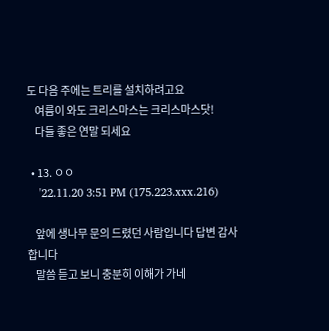도 다음 주에는 트리를 설치하려고요
    여름이 와도 크리스마스는 크리스마스닷!
    다들 좋은 연말 되세요

  • 13. ㅇㅇ
    '22.11.20 3:51 PM (175.223.xxx.216)

    앞에 생나무 문의 드렸던 사람입니다 답변 감사합니다
    말씀 듣고 보니 충분히 이해가 가네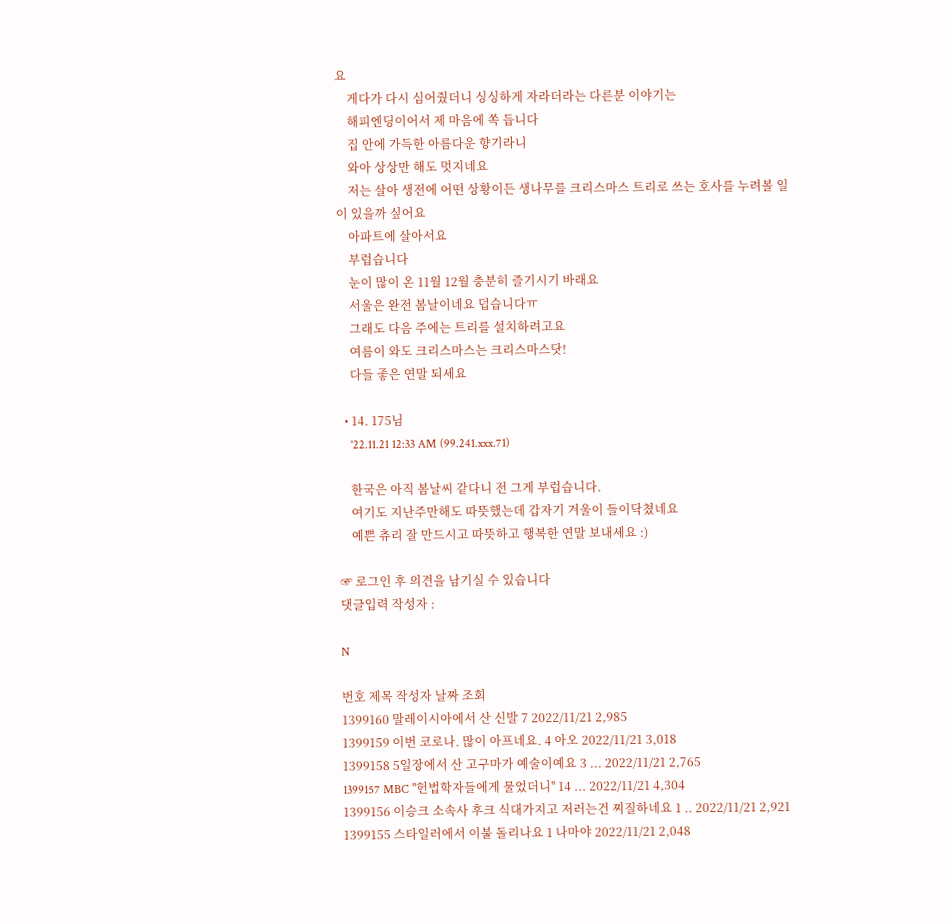요
    게다가 다시 심어줬더니 싱싱하게 자라더라는 다른분 이야기는
    해피엔딩이어서 제 마음에 쏙 듭니다
    집 안에 가득한 아름다운 향기라니
    와아 상상만 해도 멋지네요
    저는 살아 생전에 어떤 상황이든 생나무를 크리스마스 트리로 쓰는 호사를 누려볼 일이 있을까 싶어요
    아파트에 살아서요
    부럽습니다
    눈이 많이 온 11월 12월 충분히 즐기시기 바래요
    서울은 완전 봄날이네요 덥습니다ㅠ
    그래도 다음 주에는 트리를 설치하려고요
    여름이 와도 크리스마스는 크리스마스닷!
    다들 좋은 연말 되세요

  • 14. 175님
    '22.11.21 12:33 AM (99.241.xxx.71)

    한국은 아직 봄날씨 같다니 전 그게 부럽습니다.
    여기도 지난주만해도 따뜻했는데 갑자기 겨울이 들이닥쳤네요
    예쁜 츄리 잘 만드시고 따뜻하고 행복한 연말 보내세요 :)

☞ 로그인 후 의견을 남기실 수 있습니다
댓글입력 작성자 :

N

번호 제목 작성자 날짜 조회
1399160 말레이시아에서 산 신발 7 2022/11/21 2,985
1399159 이번 코로나. 많이 아프네요. 4 아오 2022/11/21 3,018
1399158 5일장에서 산 고구마가 예술이예요 3 ... 2022/11/21 2,765
1399157 MBC ''헌법학자들에게 물었더니'' 14 ... 2022/11/21 4,304
1399156 이승크 소속사 후크 식대가지고 저러는건 찌질하네요 1 .. 2022/11/21 2,921
1399155 스타일러에서 이불 돌리나요 1 나마야 2022/11/21 2,048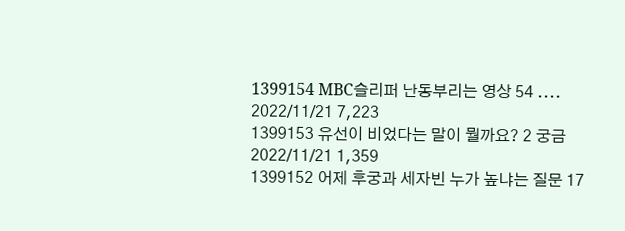1399154 MBC슬리퍼 난동부리는 영상 54 .... 2022/11/21 7,223
1399153 유선이 비었다는 말이 뭘까요? 2 궁금 2022/11/21 1,359
1399152 어제 후궁과 세자빈 누가 높냐는 질문 17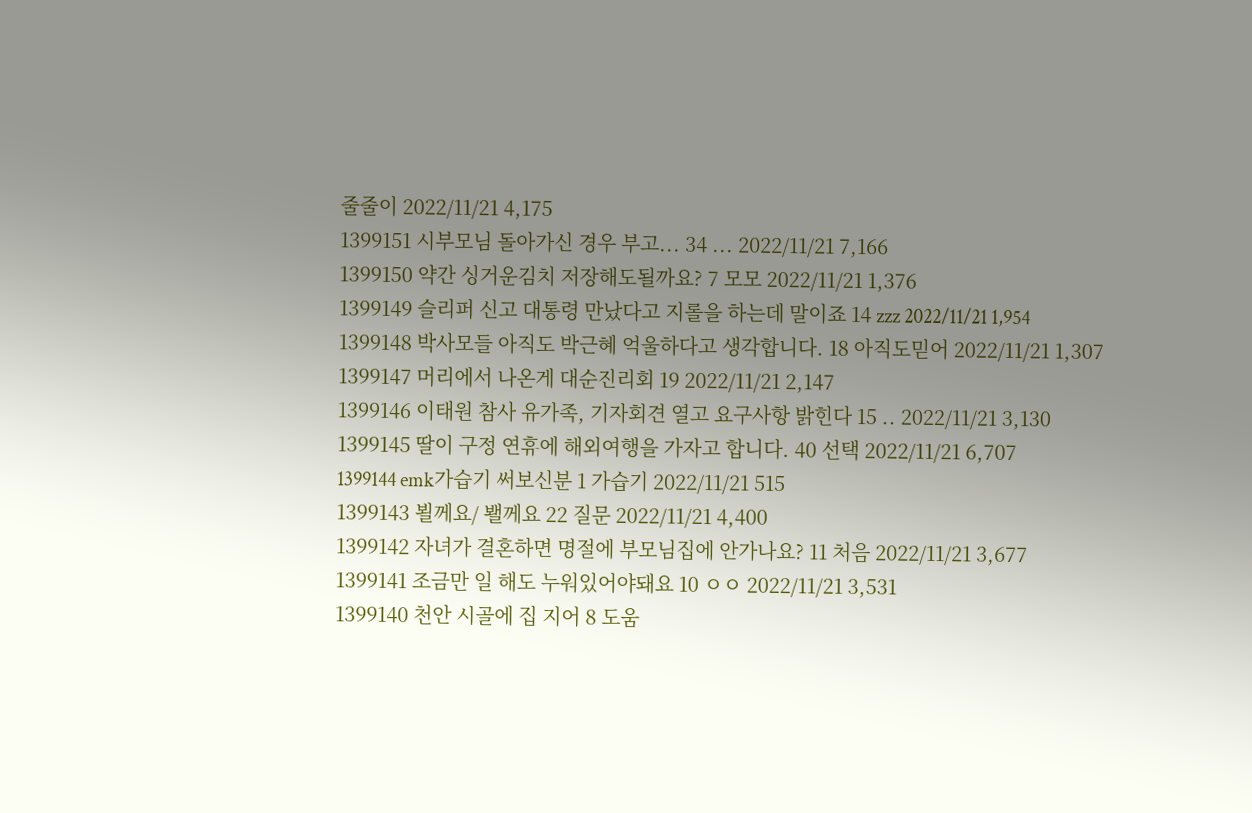줄줄이 2022/11/21 4,175
1399151 시부모님 돌아가신 경우 부고... 34 ... 2022/11/21 7,166
1399150 약간 싱거운김치 저장해도될까요? 7 모모 2022/11/21 1,376
1399149 슬리퍼 신고 대통령 만났다고 지롤을 하는데 말이죠 14 zzz 2022/11/21 1,954
1399148 박사모들 아직도 박근혜 억울하다고 생각합니다. 18 아직도믿어 2022/11/21 1,307
1399147 머리에서 나온게 대순진리회 19 2022/11/21 2,147
1399146 이태원 참사 유가족, 기자회견 열고 요구사항 밝힌다 15 .. 2022/11/21 3,130
1399145 딸이 구정 연휴에 해외여행을 가자고 합니다. 40 선택 2022/11/21 6,707
1399144 emk가습기 써보신분 1 가습기 2022/11/21 515
1399143 뵐께요/ 봴께요 22 질문 2022/11/21 4,400
1399142 자녀가 결혼하면 명절에 부모님집에 안가나요? 11 처음 2022/11/21 3,677
1399141 조금만 일 해도 누워있어야돼요 10 ㅇㅇ 2022/11/21 3,531
1399140 천안 시골에 집 지어 8 도움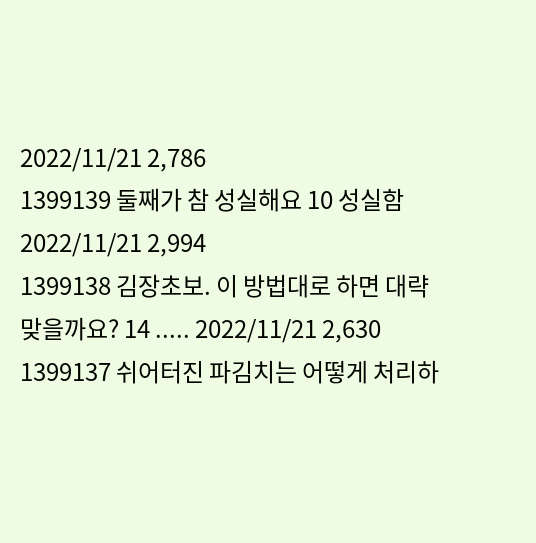2022/11/21 2,786
1399139 둘째가 참 성실해요 10 성실함 2022/11/21 2,994
1399138 김장초보. 이 방법대로 하면 대략 맞을까요? 14 ..... 2022/11/21 2,630
1399137 쉬어터진 파김치는 어떻게 처리하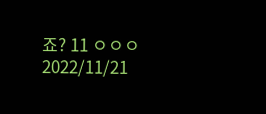죠? 11 ㅇㅇㅇ 2022/11/21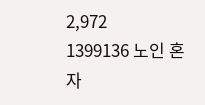2,972
1399136 노인 혼자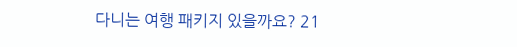다니는 여행 패키지 있을까요? 21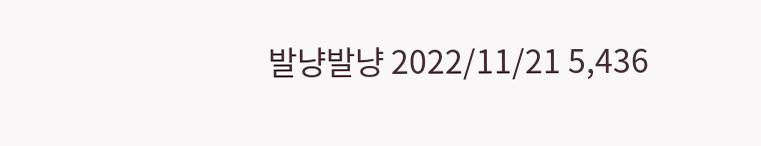발냥발냥 2022/11/21 5,436